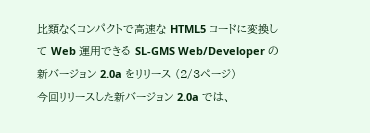比類なくコンパクトで高速な HTML5 コードに変換して Web 運用できる SL-GMS Web/Developer の新バージョン 2.0a をリリース (2/3ページ)
今回リリースした新バージョン 2.0a では、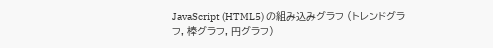JavaScript (HTML5) の組み込みグラフ (トレンドグラフ, 棒グラフ, 円グラフ)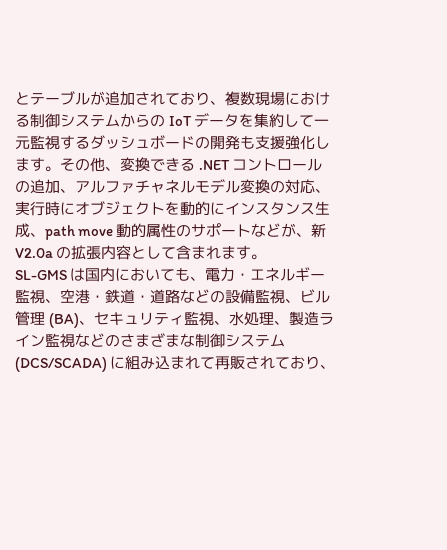とテーブルが追加されており、複数現場における制御システムからの IoT データを集約して一元監視するダッシュボードの開発も支援強化します。その他、変換できる .NET コントロールの追加、アルファチャネルモデル変換の対応、実行時にオブジェクトを動的にインスタンス生成、path move 動的属性のサポートなどが、新 V2.0a の拡張内容として含まれます。
SL-GMS は国内においても、電力・エネルギー監視、空港・鉄道・道路などの設備監視、ビル管理 (BA)、セキュリティ監視、水処理、製造ライン監視などのさまざまな制御システム (DCS/SCADA) に組み込まれて再販されており、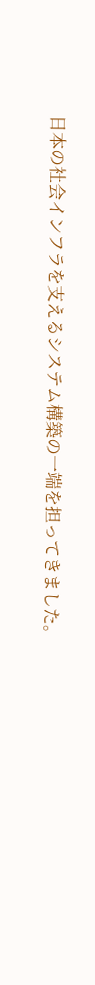日本の社会インフラを支えるシステム構築の一端を担ってきました。